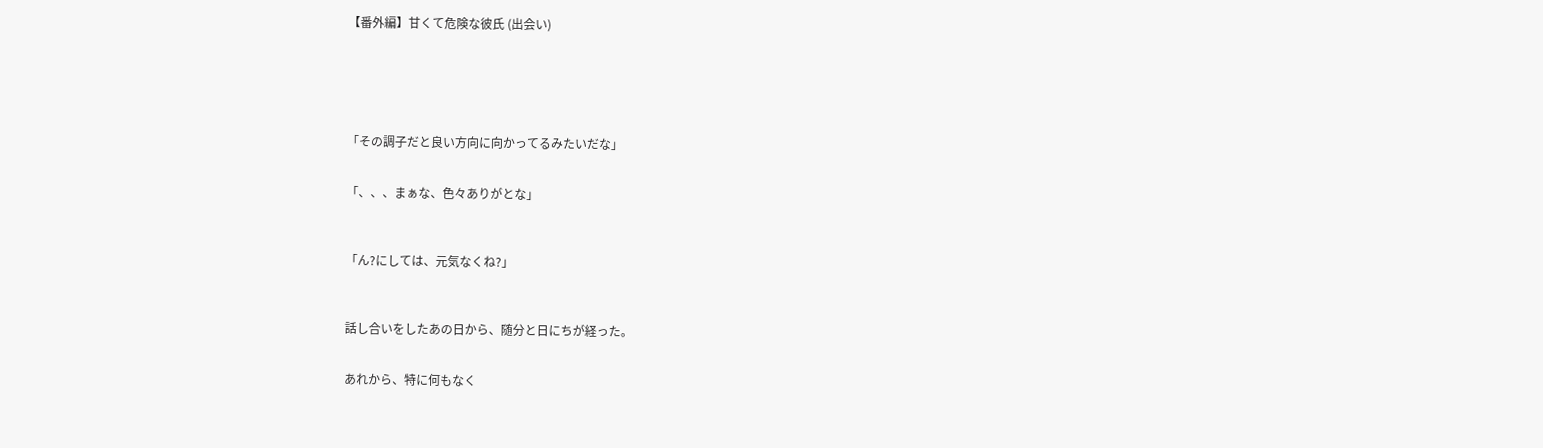【番外編】甘くて危険な彼氏 (出会い)






「その調子だと良い方向に向かってるみたいだな」


「、、、まぁな、色々ありがとな」



「ん?にしては、元気なくね?」



話し合いをしたあの日から、随分と日にちが経った。


あれから、特に何もなく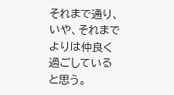それまで通り、いや、それまでよりは仲良く過ごしていると思う。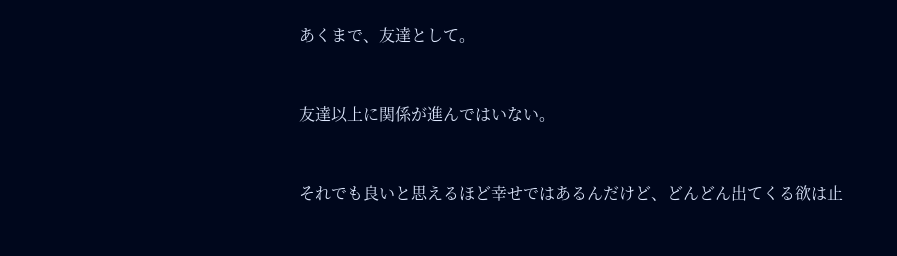あくまで、友達として。


友達以上に関係が進んではいない。


それでも良いと思えるほど幸せではあるんだけど、どんどん出てくる欲は止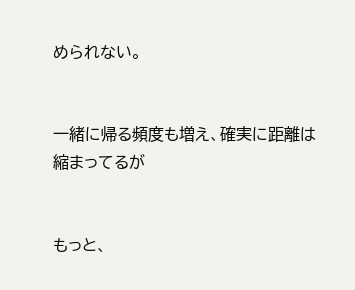められない。


一緒に帰る頻度も増え、確実に距離は縮まってるが


もっと、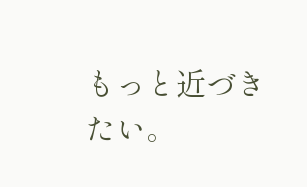もっと近づきたい。